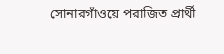সোনারগাঁওয়ে পরাজিত প্রার্থী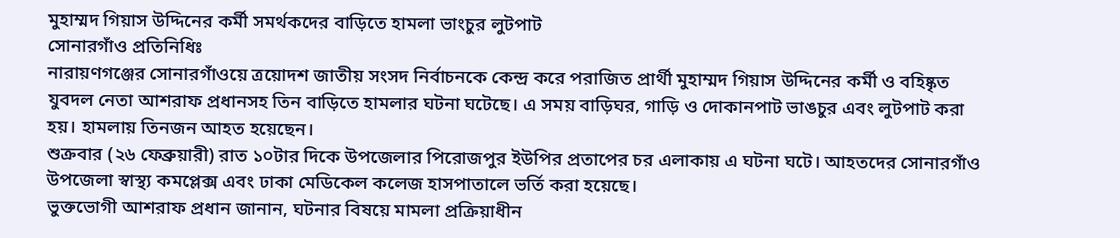মুহাম্মদ গিয়াস উদ্দিনের কর্মী সমর্থকদের বাড়িতে হামলা ভাংচুর লুটপাট
সোনারগাঁও প্রতিনিধিঃ
নারায়ণগঞ্জের সোনারগাঁওয়ে ত্রয়োদশ জাতীয় সংসদ নির্বাচনকে কেন্দ্র করে পরাজিত প্রার্থী মুহাম্মদ গিয়াস উদ্দিনের কর্মী ও বহিষ্কৃত যুবদল নেতা আশরাফ প্রধানসহ তিন বাড়িতে হামলার ঘটনা ঘটেছে। এ সময় বাড়িঘর, গাড়ি ও দোকানপাট ভাঙচুর এবং লুটপাট করা হয়। হামলায় তিনজন আহত হয়েছেন।
শুক্রবার (২৬ ফেব্রুয়ারী) রাত ১০টার দিকে উপজেলার পিরোজপুর ইউপির প্রতাপের চর এলাকায় এ ঘটনা ঘটে। আহতদের সোনারগাঁও উপজেলা স্বাস্থ্য কমপ্লেক্স এবং ঢাকা মেডিকেল কলেজ হাসপাতালে ভর্তি করা হয়েছে।
ভুক্তভোগী আশরাফ প্রধান জানান, ঘটনার বিষয়ে মামলা প্রক্রিয়াধীন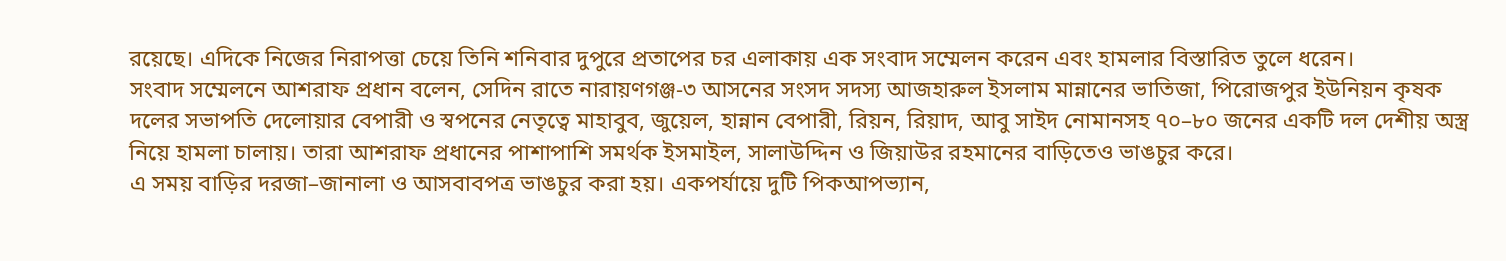রয়েছে। এদিকে নিজের নিরাপত্তা চেয়ে তিনি শনিবার দুপুরে প্রতাপের চর এলাকায় এক সংবাদ সম্মেলন করেন এবং হামলার বিস্তারিত তুলে ধরেন।
সংবাদ সম্মেলনে আশরাফ প্রধান বলেন, সেদিন রাতে নারায়ণগঞ্জ-৩ আসনের সংসদ সদস্য আজহারুল ইসলাম মান্নানের ভাতিজা, পিরোজপুর ইউনিয়ন কৃষক দলের সভাপতি দেলোয়ার বেপারী ও স্বপনের নেতৃত্বে মাহাবুব, জুয়েল, হান্নান বেপারী, রিয়ন, রিয়াদ, আবু সাইদ নোমানসহ ৭০–৮০ জনের একটি দল দেশীয় অস্ত্র নিয়ে হামলা চালায়। তারা আশরাফ প্রধানের পাশাপাশি সমর্থক ইসমাইল, সালাউদ্দিন ও জিয়াউর রহমানের বাড়িতেও ভাঙচুর করে।
এ সময় বাড়ির দরজা–জানালা ও আসবাবপত্র ভাঙচুর করা হয়। একপর্যায়ে দুটি পিকআপভ্যান,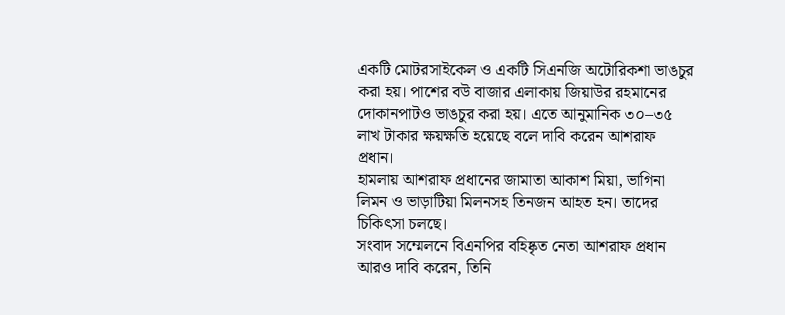একটি মোটরসাইকেল ও একটি সিএনজি অটোরিকশা ভাঙচুর করা হয়। পাশের বউ বাজার এলাকায় জিয়াউর রহমানের দোকানপাটও ভাঙচুর করা হয়। এতে আনুমানিক ৩০–৩৫ লাখ টাকার ক্ষয়ক্ষতি হয়েছে বলে দাবি করেন আশরাফ প্রধান।
হামলায় আশরাফ প্রধানের জামাতা আকাশ মিয়া, ভাগিনা লিমন ও ভাড়াটিয়া মিলনসহ তিনজন আহত হন। তাদের চিকিৎসা চলছে।
সংবাদ সম্মেলনে বিএনপির বহিষ্কৃত নেতা আশরাফ প্রধান আরও দাবি করেন, তিনি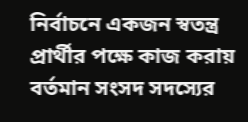নির্বাচনে একজন স্বতন্ত্র প্রার্থীর পক্ষে কাজ করায় বর্তমান সংসদ সদস্যের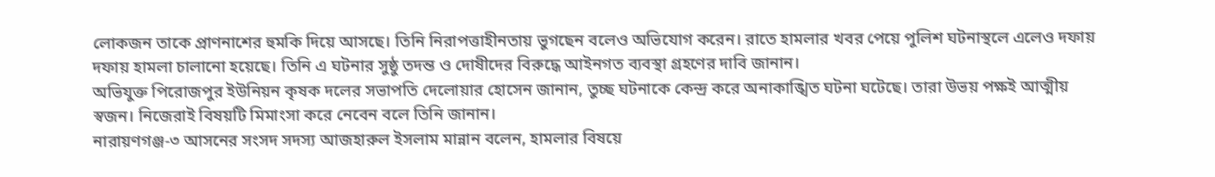লোকজন তাকে প্রাণনাশের হুমকি দিয়ে আসছে। তিনি নিরাপত্তাহীনতায় ভুগছেন বলেও অভিযোগ করেন। রাতে হামলার খবর পেয়ে পুলিশ ঘটনাস্থলে এলেও দফায় দফায় হামলা চালানো হয়েছে। তিনি এ ঘটনার সুষ্ঠু তদন্ত ও দোষীদের বিরুদ্ধে আইনগত ব্যবস্থা গ্রহণের দাবি জানান।
অভিযুক্ত পিরোজপুর ইউনিয়ন কৃষক দলের সভাপতি দেলোয়ার হোসেন জানান, তুচ্ছ ঘটনাকে কেন্দ্র করে অনাকাঙ্খিত ঘটনা ঘটেছে। তারা উভয় পক্ষই আত্মীয় স্বজন। নিজেরাই বিষয়টি মিমাংসা করে নেবেন বলে তিনি জানান।
নারায়ণগঞ্জ-৩ আসনের সংসদ সদস্য আজহারুল ইসলাম মান্নান বলেন, হামলার বিষয়ে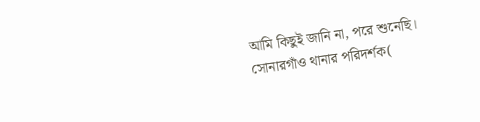আমি কিছুই জানি না, পরে শুনেছি।
সোনারগাঁও থানার পরিদর্শক(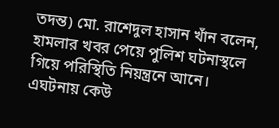তদন্ত) মো. রাশেদুল হাসান খাঁন বলেন, হামলার খবর পেয়ে পুলিশ ঘটনাস্থলে গিয়ে পরিস্থিতি নিয়ন্ত্রনে আনে। এঘটনায় কেউ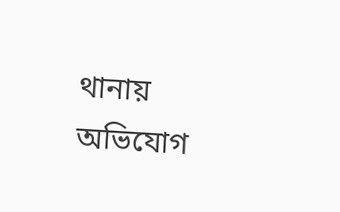থানায় অভিযোগ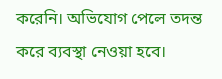করেনি। অভিযোগ পেলে তদন্ত করে ব্যবস্থা নেওয়া হবে।